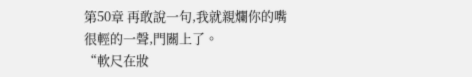第50章 再敢說一句,我就親爛你的嘴
很輕的一聲,門關上了。
“軟尺在妝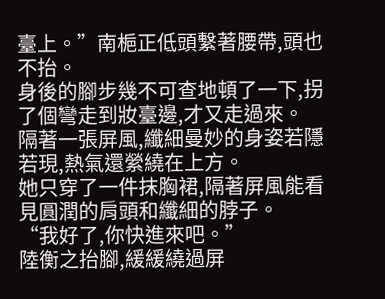臺上。”南梔正低頭繫著腰帶,頭也不抬。
身後的腳步幾不可查地頓了一下,拐了個彎走到妝臺邊,才又走過來。
隔著一張屏風,纖細曼妙的身姿若隱若現,熱氣還縈繞在上方。
她只穿了一件抹胸裙,隔著屏風能看見圓潤的肩頭和纖細的脖子。
“我好了,你快進來吧。”
陸衡之抬腳,緩緩繞過屏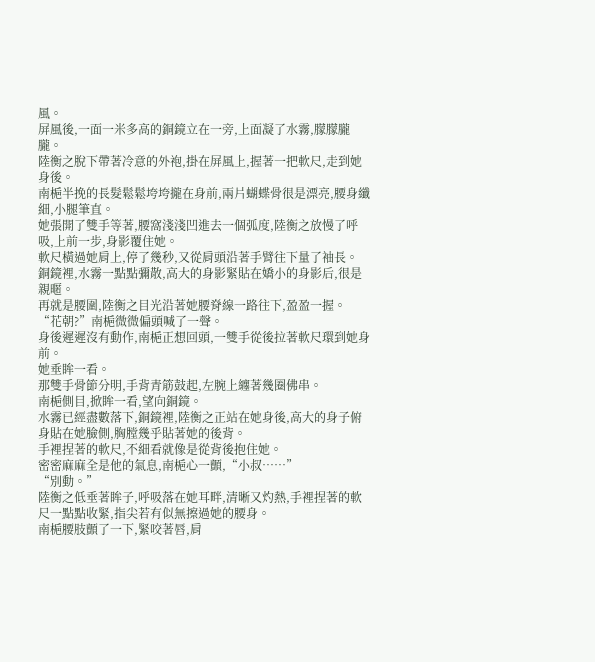風。
屏風後,一面一米多高的銅鏡立在一旁,上面凝了水霧,朦朦朧朧。
陸衡之脫下帶著冷意的外袍,掛在屏風上,握著一把軟尺,走到她身後。
南梔半挽的長髮鬆鬆垮垮攏在身前,兩片蝴蝶骨很是漂亮,腰身纖細,小腿筆直。
她張開了雙手等著,腰窩淺淺凹進去一個弧度,陸衡之放慢了呼吸,上前一步,身影覆住她。
軟尺橫過她肩上,停了幾秒,又從肩頭沿著手臂往下量了袖長。
銅鏡裡,水霧一點點彌散,高大的身影緊貼在嬌小的身影后,很是親暱。
再就是腰圍,陸衡之目光沿著她腰脊線一路往下,盈盈一握。
“花朝?”南梔微微偏頭喊了一聲。
身後遲遲沒有動作,南梔正想回頭,一雙手從後拉著軟尺環到她身前。
她垂眸一看。
那雙手骨節分明,手背青筋鼓起,左腕上纏著幾圈佛串。
南梔側目,掀眸一看,望向銅鏡。
水霧已經盡數落下,銅鏡裡,陸衡之正站在她身後,高大的身子俯身貼在她臉側,胸膛幾乎貼著她的後背。
手裡捏著的軟尺,不細看就像是從背後抱住她。
密密麻麻全是他的氣息,南梔心一顫,“小叔……”
“別動。”
陸衡之低垂著眸子,呼吸落在她耳畔,清晰又灼熱,手裡捏著的軟尺一點點收緊,指尖若有似無擦過她的腰身。
南梔腰肢顫了一下,緊咬著唇,肩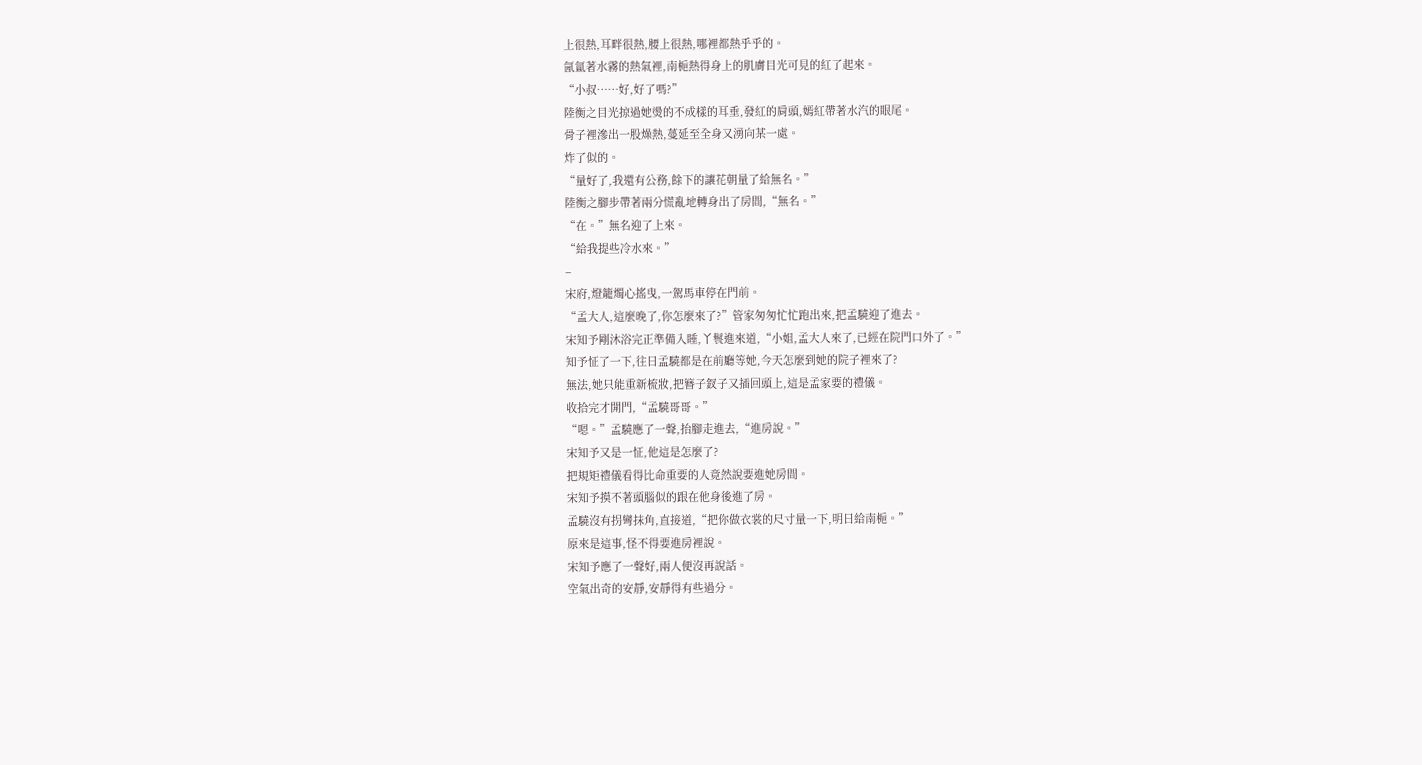上很熱,耳畔很熱,腰上很熱,哪裡都熱乎乎的。
氤氳著水霧的熱氣裡,南梔熱得身上的肌膚目光可見的紅了起來。
“小叔……好,好了嗎?”
陸衡之目光掠過她燙的不成樣的耳垂,發紅的肩頭,嫣紅帶著水汽的眼尾。
骨子裡滲出一股燥熱,蔓延至全身又湧向某一處。
炸了似的。
“量好了,我還有公務,餘下的讓花朝量了給無名。”
陸衡之腳步帶著兩分慌亂地轉身出了房間,“無名。”
“在。”無名迎了上來。
“給我提些冷水來。”
–
宋府,燈籠燭心搖曳,一駕馬車停在門前。
“孟大人,這麼晚了,你怎麼來了?”管家匆匆忙忙跑出來,把孟驍迎了進去。
宋知予剛沐浴完正準備入睡,丫鬟進來道,“小姐,孟大人來了,已經在院門口外了。”
知予怔了一下,往日孟驍都是在前廳等她,今天怎麼到她的院子裡來了?
無法,她只能重新梳妝,把簪子釵子又插回頭上,這是孟家要的禮儀。
收拾完才開門,“孟驍哥哥。”
“嗯。”孟驍應了一聲,抬腳走進去,“進房說。”
宋知予又是一怔,他這是怎麼了?
把規矩禮儀看得比命重要的人竟然說要進她房間。
宋知予摸不著頭腦似的跟在他身後進了房。
孟驍沒有拐彎抹角,直接道,“把你做衣裳的尺寸量一下,明日給南梔。”
原來是這事,怪不得要進房裡說。
宋知予應了一聲好,兩人便沒再說話。
空氣出奇的安靜,安靜得有些過分。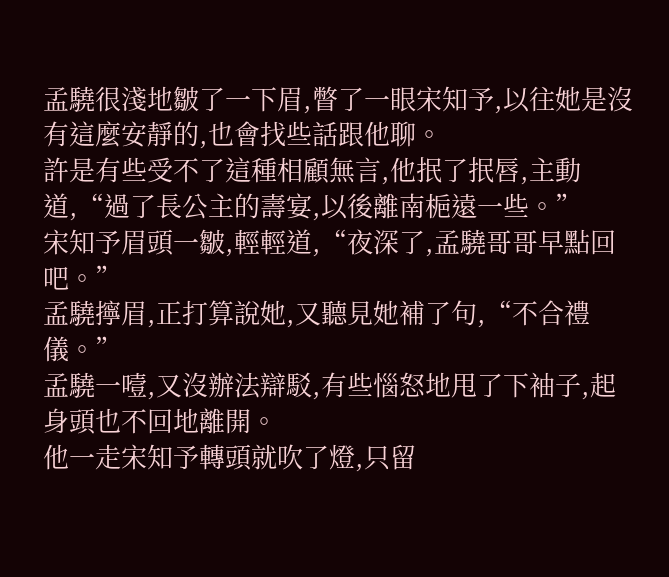孟驍很淺地皺了一下眉,瞥了一眼宋知予,以往她是沒有這麼安靜的,也會找些話跟他聊。
許是有些受不了這種相顧無言,他抿了抿唇,主動道,“過了長公主的壽宴,以後離南梔遠一些。”
宋知予眉頭一皺,輕輕道,“夜深了,孟驍哥哥早點回吧。”
孟驍擰眉,正打算說她,又聽見她補了句,“不合禮儀。”
孟驍一噎,又沒辦法辯駁,有些惱怒地甩了下袖子,起身頭也不回地離開。
他一走宋知予轉頭就吹了燈,只留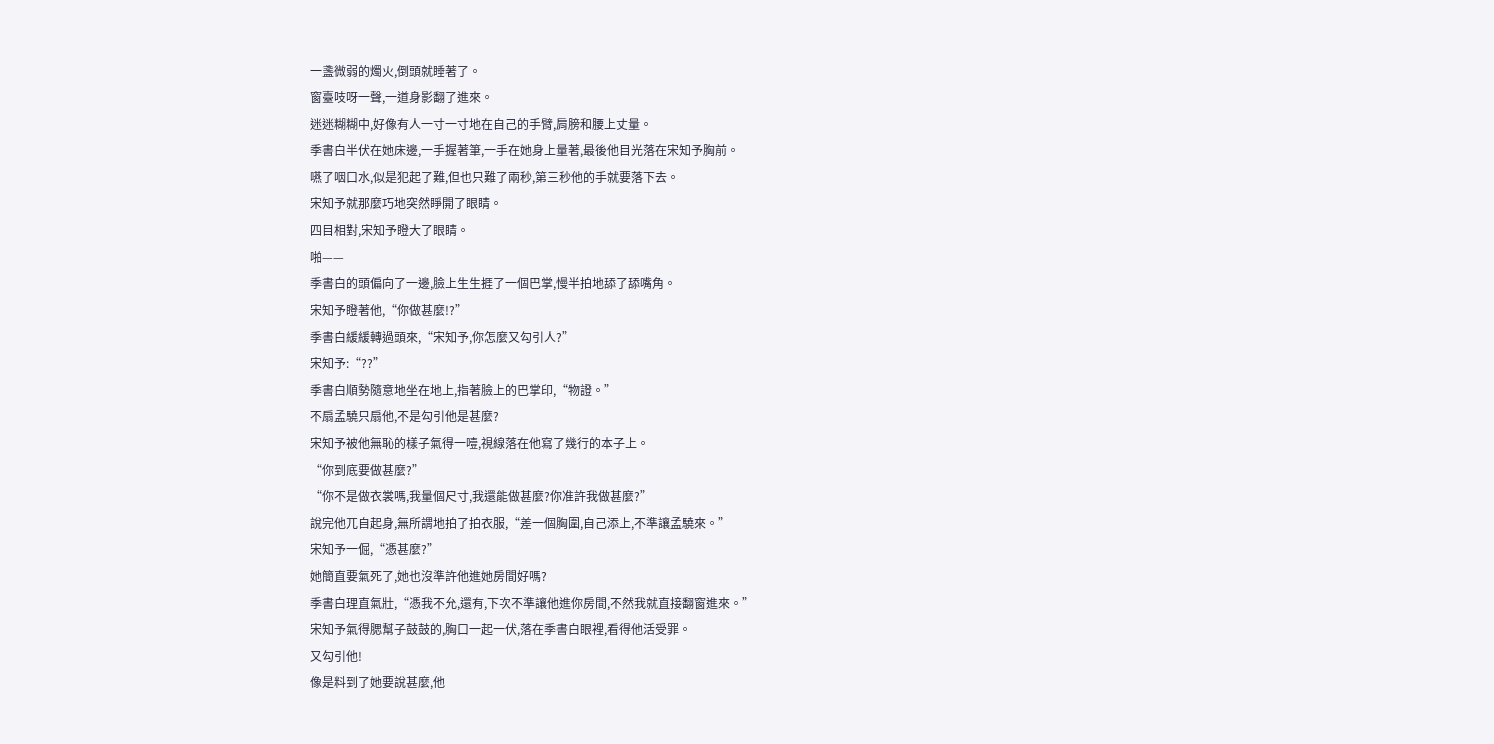一盞微弱的燭火,倒頭就睡著了。
窗臺吱呀一聲,一道身影翻了進來。
迷迷糊糊中,好像有人一寸一寸地在自己的手臂,肩膀和腰上丈量。
季書白半伏在她床邊,一手握著筆,一手在她身上量著,最後他目光落在宋知予胸前。
嚥了咽口水,似是犯起了難,但也只難了兩秒,第三秒他的手就要落下去。
宋知予就那麼巧地突然睜開了眼睛。
四目相對,宋知予瞪大了眼睛。
啪——
季書白的頭偏向了一邊,臉上生生捱了一個巴掌,慢半拍地舔了舔嘴角。
宋知予瞪著他,“你做甚麼!?”
季書白緩緩轉過頭來,“宋知予,你怎麼又勾引人?”
宋知予:“??”
季書白順勢隨意地坐在地上,指著臉上的巴掌印,“物證。”
不扇孟驍只扇他,不是勾引他是甚麼?
宋知予被他無恥的樣子氣得一噎,視線落在他寫了幾行的本子上。
“你到底要做甚麼?”
“你不是做衣裳嗎,我量個尺寸,我還能做甚麼?你准許我做甚麼?”
說完他兀自起身,無所謂地拍了拍衣服,“差一個胸圍,自己添上,不準讓孟驍來。”
宋知予一倔,“憑甚麼?”
她簡直要氣死了,她也沒準許他進她房間好嗎?
季書白理直氣壯,“憑我不允,還有,下次不準讓他進你房間,不然我就直接翻窗進來。”
宋知予氣得腮幫子鼓鼓的,胸口一起一伏,落在季書白眼裡,看得他活受罪。
又勾引他!
像是料到了她要說甚麼,他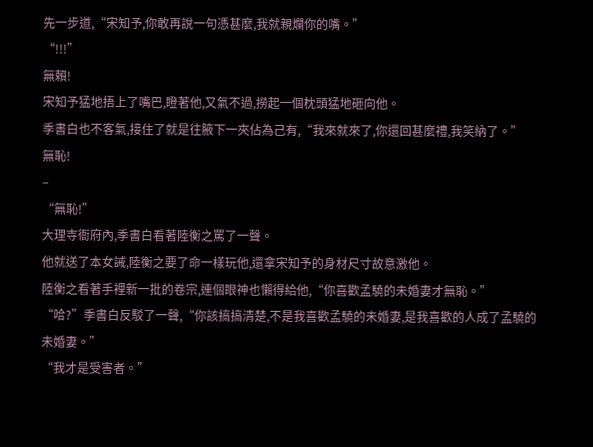先一步道,“宋知予,你敢再說一句憑甚麼,我就親爛你的嘴。”
“!!!”
無賴!
宋知予猛地捂上了嘴巴,瞪著他,又氣不過,撈起一個枕頭猛地砸向他。
季書白也不客氣,接住了就是往腋下一夾佔為己有,“我來就來了,你還回甚麼禮,我笑納了。”
無恥!
–
“無恥!”
大理寺衙府內,季書白看著陸衡之罵了一聲。
他就送了本女誡,陸衡之要了命一樣玩他,還拿宋知予的身材尺寸故意激他。
陸衡之看著手裡新一批的卷宗,連個眼神也懶得給他,“你喜歡孟驍的未婚妻才無恥。”
“哈?”季書白反駁了一聲,“你該搞搞清楚,不是我喜歡孟驍的未婚妻,是我喜歡的人成了孟驍的未婚妻。”
“我才是受害者。”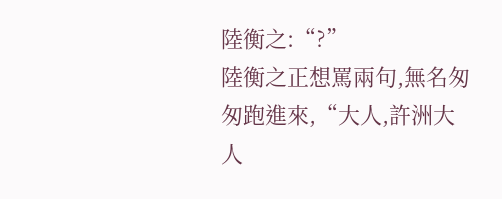陸衡之:“?”
陸衡之正想罵兩句,無名匆匆跑進來,“大人,許洲大人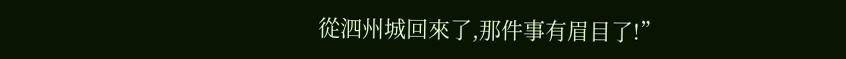從泗州城回來了,那件事有眉目了!”